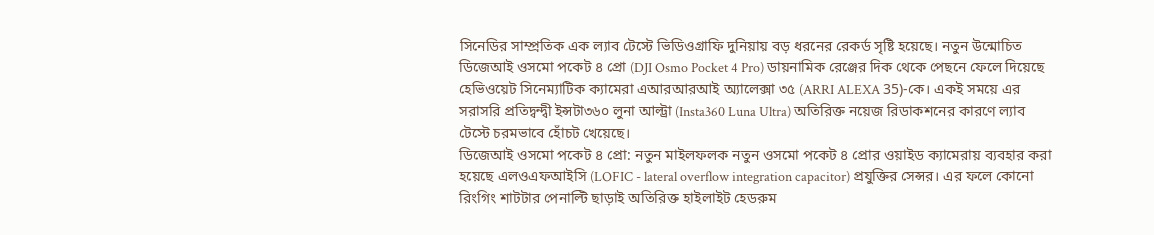সিনেডির সাম্প্রতিক এক ল্যাব টেস্টে ভিডিওগ্রাফি দুনিয়ায় বড় ধরনের রেকর্ড সৃষ্টি হয়েছে। নতুন উন্মোচিত ডিজেআই ওসমো পকেট ৪ প্রো (DJI Osmo Pocket 4 Pro) ডায়নামিক রেঞ্জের দিক থেকে পেছনে ফেলে দিয়েছে হেভিওয়েট সিনেম্যাটিক ক্যামেরা এআরআরআই অ্যালেক্সা ৩৫ (ARRI ALEXA 35)-কে। একই সময়ে এর সরাসরি প্রতিদ্বন্দ্বী ইন্সটা৩৬০ লুনা আল্ট্রা (Insta360 Luna Ultra) অতিরিক্ত নয়েজ রিডাকশনের কারণে ল্যাব টেস্টে চরমভাবে হোঁচট খেয়েছে।
ডিজেআই ওসমো পকেট ৪ প্রো: নতুন মাইলফলক নতুন ওসমো পকেট ৪ প্রোর ওয়াইড ক্যামেরায় ব্যবহার করা হয়েছে এলওএফআইসি (LOFIC - lateral overflow integration capacitor) প্রযুক্তির সেন্সর। এর ফলে কোনো রিংগিং শাটটার পেনাল্টি ছাড়াই অতিরিক্ত হাইলাইট হেডরুম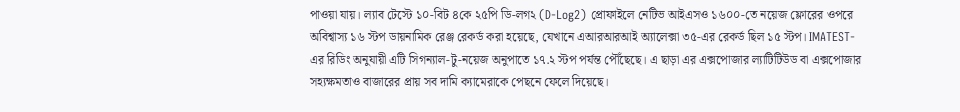পাওয়া যায়। ল্যাব টেস্টে ১০-বিট ৪কে ২৫পি ডি-লগ২ (D-Log2) প্রোফাইলে নেটিভ আইএসও ১৬০০-তে নয়েজ ফ্লোরের ওপরে অবিশ্বাস্য ১৬ স্টপ ডায়নামিক রেঞ্জ রেকর্ড করা হয়েছে, যেখানে এআরআরআই অ্যালেক্সা ৩৫-এর রেকর্ড ছিল ১৫ স্টপ। IMATEST-এর রিডিং অনুযায়ী এটি সিগন্যাল-টু-নয়েজ অনুপাতে ১৭.২ স্টপ পর্যন্ত পৌঁছেছে। এ ছাড়া এর এক্সপোজার ল্যাটিটিউড বা এক্সপোজার সহ্যক্ষমতাও বাজারের প্রায় সব দামি ক্যামেরাকে পেছনে ফেলে দিয়েছে।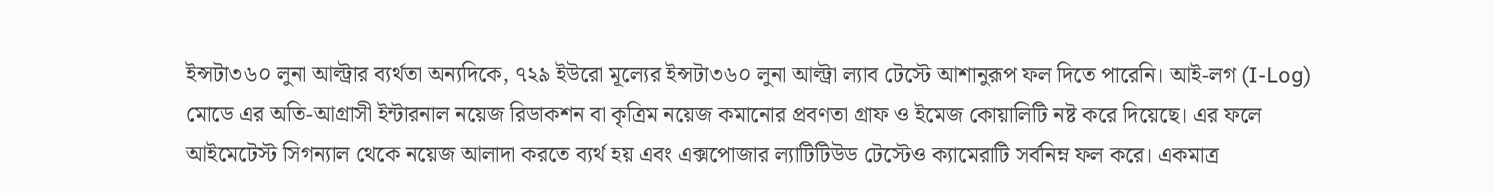ইন্সটা৩৬০ লুনা আল্ট্রার ব্যর্থতা অন্যদিকে, ৭২৯ ইউরো মূল্যের ইন্সটা৩৬০ লুনা আল্ট্রা ল্যাব টেস্টে আশানুরূপ ফল দিতে পারেনি। আই-লগ (I-Log) মোডে এর অতি-আগ্রাসী ইন্টারনাল নয়েজ রিডাকশন বা কৃত্রিম নয়েজ কমানোর প্রবণতা গ্রাফ ও ইমেজ কোয়ালিটি নষ্ট করে দিয়েছে। এর ফলে আইমেটেস্ট সিগন্যাল থেকে নয়েজ আলাদা করতে ব্যর্থ হয় এবং এক্সপোজার ল্যাটিটিউড টেস্টেও ক্যামেরাটি সর্বনিম্ন ফল করে। একমাত্র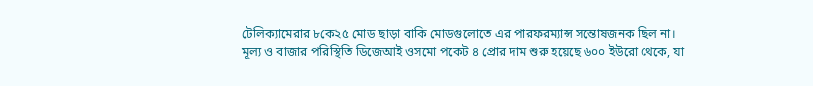টেলিক্যামেরার ৮কে২৫ মোড ছাড়া বাকি মোডগুলোতে এর পারফরম্যান্স সন্তোষজনক ছিল না।
মূল্য ও বাজার পরিস্থিতি ডিজেআই ওসমো পকেট ৪ প্রোর দাম শুরু হয়েছে ৬০০ ইউরো থেকে, যা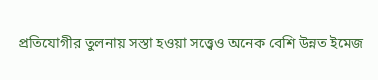প্রতিযোগীর তুলনায় সস্তা হওয়া সত্ত্বেও অনেক বেশি উন্নত ইমেজ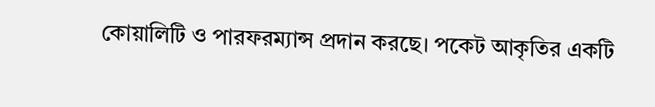কোয়ালিটি ও পারফরম্যান্স প্রদান করছে। পকেট আকৃতির একটি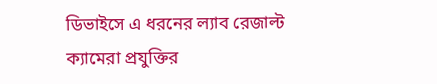ডিভাইসে এ ধরনের ল্যাব রেজাল্ট ক্যামেরা প্রযুক্তির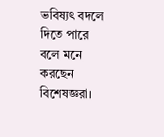ভবিষ্যৎ বদলে দিতে পারে বলে মনে করছেন বিশেষজ্ঞরা।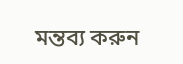মন্তব্য করুন